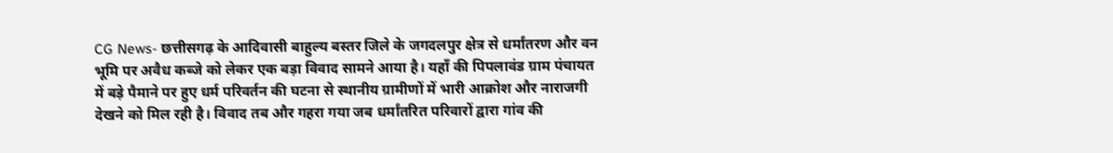CG News- छत्तीसगढ़ के आदिवासी बाहुल्य बस्तर जिले के जगदलपुर क्षेत्र से धर्मांतरण और वन भूमि पर अवैध कब्जे को लेकर एक बड़ा विवाद सामने आया है। यहाँ की पिपलावंड ग्राम पंचायत में बड़े पैमाने पर हुए धर्म परिवर्तन की घटना से स्थानीय ग्रामीणों में भारी आक्रोश और नाराजगी देखने को मिल रही है। विवाद तब और गहरा गया जब धर्मांतरित परिवारों द्वारा गांव की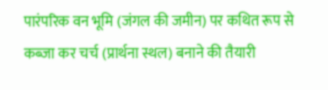पारंपरिक वन भूमि (जंगल की जमीन) पर कथित रूप से कब्जा कर चर्च (प्रार्थना स्थल) बनाने की तैयारी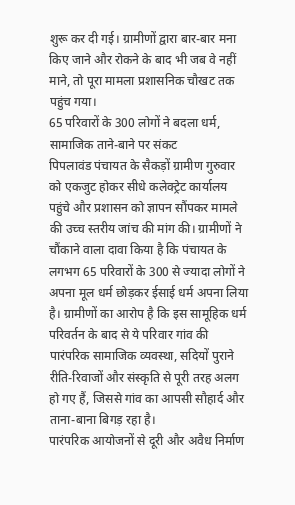शुरू कर दी गई। ग्रामीणों द्वारा बार-बार मना किए जाने और रोकने के बाद भी जब वे नहीं माने, तो पूरा मामला प्रशासनिक चौखट तक पहुंच गया।
65 परिवारों के 300 लोगों ने बदला धर्म, सामाजिक ताने-बाने पर संकट
पिपलावंड पंचायत के सैकड़ों ग्रामीण गुरुवार को एकजुट होकर सीधे कलेक्ट्रेट कार्यालय पहुंचे और प्रशासन को ज्ञापन सौंपकर मामले की उच्च स्तरीय जांच की मांग की। ग्रामीणों ने चौंकाने वाला दावा किया है कि पंचायत के लगभग 65 परिवारों के 300 से ज्यादा लोगों ने अपना मूल धर्म छोड़कर ईसाई धर्म अपना लिया है। ग्रामीणों का आरोप है कि इस सामूहिक धर्म परिवर्तन के बाद से ये परिवार गांव की पारंपरिक सामाजिक व्यवस्था, सदियों पुराने रीति-रिवाजों और संस्कृति से पूरी तरह अलग हो गए हैं, जिससे गांव का आपसी सौहार्द और ताना-बाना बिगड़ रहा है।
पारंपरिक आयोजनों से दूरी और अवैध निर्माण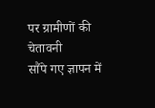पर ग्रामीणों की चेतावनी
सौंपे गए ज्ञापन में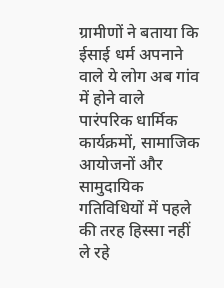ग्रामीणों ने बताया कि ईसाई धर्म अपनाने वाले ये लोग अब गांव में होने वाले पारंपरिक धार्मिक कार्यक्रमों, सामाजिक आयोजनों और सामुदायिक गतिविधियों में पहले की तरह हिस्सा नहीं ले रहे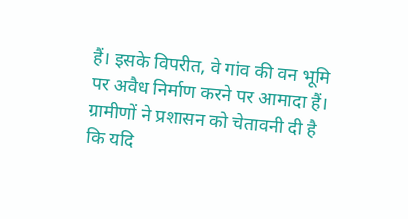हैं। इसके विपरीत, वे गांव की वन भूमि पर अवैध निर्माण करने पर आमादा हैं। ग्रामीणों ने प्रशासन को चेतावनी दी है कि यदि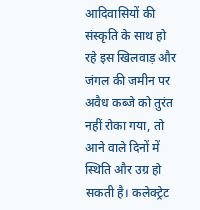आदिवासियों की संस्कृति के साथ हो रहे इस खिलवाड़ और जंगल की जमीन पर अवैध कब्जे को तुरंत नहीं रोका गया, तो आने वाले दिनों में स्थिति और उग्र हो सकती है। कलेक्ट्रेट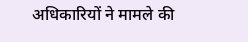अधिकारियों ने मामले की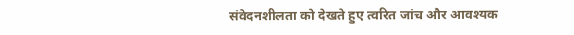संवेदनशीलता को देखते हुए त्वरित जांच और आवश्यक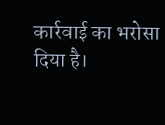कार्रवाई का भरोसा दिया है।